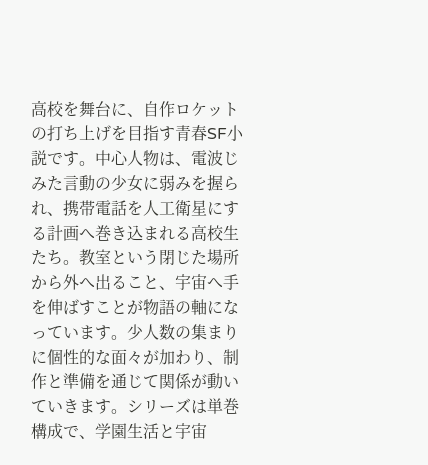高校を舞台に、自作ロケットの打ち上げを目指す青春SF小説です。中心人物は、電波じみた言動の少女に弱みを握られ、携帯電話を人工衛星にする計画へ巻き込まれる高校生たち。教室という閉じた場所から外へ出ること、宇宙へ手を伸ばすことが物語の軸になっています。少人数の集まりに個性的な面々が加わり、制作と準備を通じて関係が動いていきます。シリーズは単巻構成で、学園生活と宇宙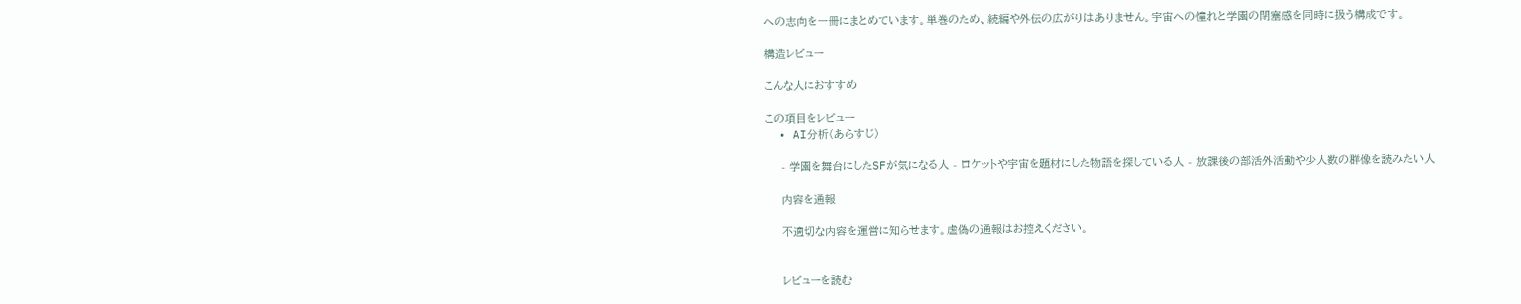への志向を一冊にまとめています。単巻のため、続編や外伝の広がりはありません。宇宙への憧れと学園の閉塞感を同時に扱う構成です。

構造レビュー

こんな人におすすめ

この項目をレビュー
  • AI分析(あらすじ)

    - 学園を舞台にしたSFが気になる人 - ロケットや宇宙を題材にした物語を探している人 - 放課後の部活外活動や少人数の群像を読みたい人

    内容を通報

    不適切な内容を運営に知らせます。虚偽の通報はお控えください。


    レビューを読む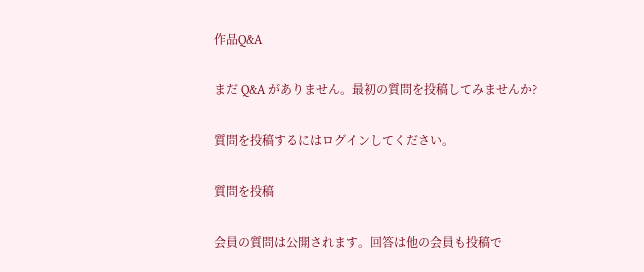作品Q&A

まだ Q&A がありません。最初の質問を投稿してみませんか?

質問を投稿するにはログインしてください。

質問を投稿

会員の質問は公開されます。回答は他の会員も投稿で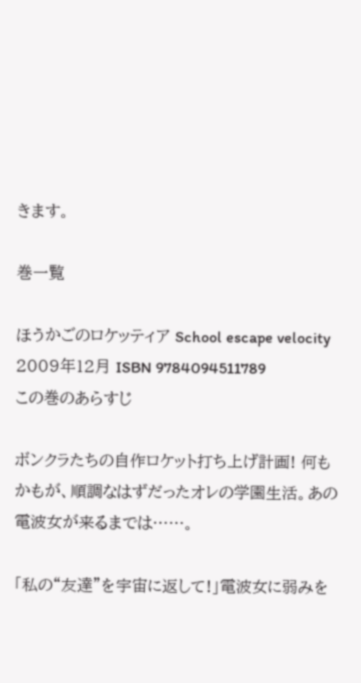きます。

巻一覧

ほうかごのロケッティア School escape velocity
2009年12月 ISBN 9784094511789
この巻のあらすじ

ボンクラたちの自作ロケット打ち上げ計画! 何もかもが、順調なはずだったオレの学園生活。あの電波女が来るまでは……。

「私の“友達”を宇宙に返して!」電波女に弱みを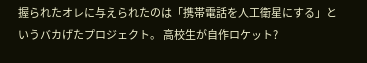握られたオレに与えられたのは「携帯電話を人工衛星にする」というバカげたプロジェクト。 高校生が自作ロケット?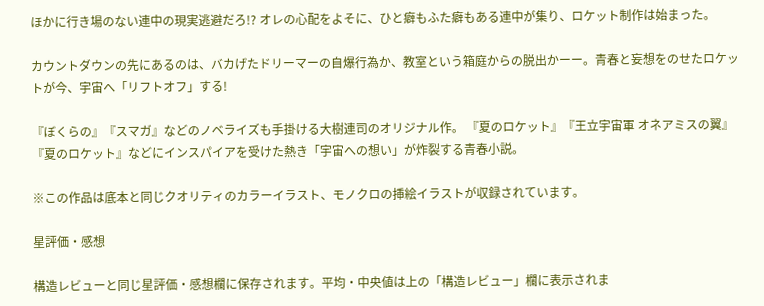ほかに行き場のない連中の現実逃避だろ!? オレの心配をよそに、ひと癖もふた癖もある連中が集り、ロケット制作は始まった。

カウントダウンの先にあるのは、バカげたドリーマーの自爆行為か、教室という箱庭からの脱出かーー。青春と妄想をのせたロケットが今、宇宙へ「リフトオフ」する!

『ぼくらの』『スマガ』などのノベライズも手掛ける大樹連司のオリジナル作。 『夏のロケット』『王立宇宙軍 オネアミスの翼』『夏のロケット』などにインスパイアを受けた熱き「宇宙への想い」が炸裂する青春小説。

※この作品は底本と同じクオリティのカラーイラスト、モノクロの挿絵イラストが収録されています。

星評価・感想

構造レビューと同じ星評価・感想欄に保存されます。平均・中央値は上の「構造レビュー」欄に表示されま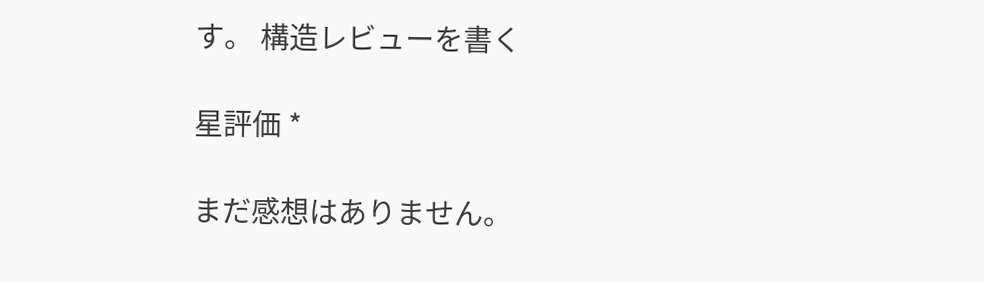す。 構造レビューを書く

星評価 *

まだ感想はありません。